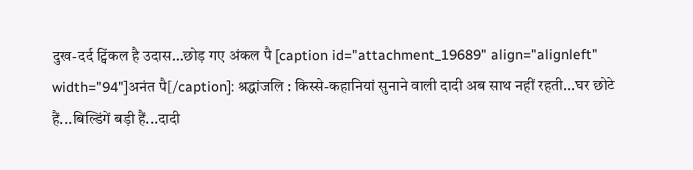दुख-दर्द ट्विंकल है उदास…छोड़ गए अंकल पै [caption id="attachment_19689" align="alignleft" width="94"]अनंत पै[/caption]: श्रद्धांजलि : किस्से-कहानियां सुनाने वाली दादी अब साथ नहीं रहती...घर छोटे हैं...बिल्डिंगें बड़ी हैं...दादी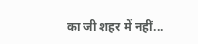का जी शहर में नहीं...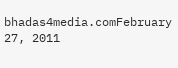bhadas4media.comFebruary 27, 2011